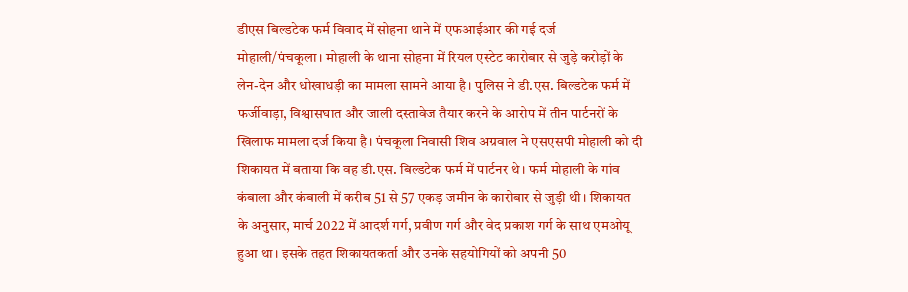डीएस बिल्डटेक फर्म विवाद में सोहना थाने में एफआईआर की गई दर्ज
मोहाली/पंचकूला। मोहाली के थाना सोहना में रियल एस्टेट कारोबार से जुड़े करोड़ों के लेन-देन और धोखाधड़ी का मामला सामने आया है। पुलिस ने डी.एस. बिल्डटेक फर्म में फर्जीवाड़ा, विश्वासघात और जाली दस्तावेज तैयार करने के आरोप में तीन पार्टनरों के खिलाफ मामला दर्ज किया है। पंचकूला निवासी शिव अग्रवाल ने एसएसपी मोहाली को दी शिकायत में बताया कि वह डी.एस. बिल्डटेक फर्म में पार्टनर थे। फर्म मोहाली के गांव कंबाला और कंबाली में करीब 51 से 57 एकड़ जमीन के कारोबार से जुड़ी थी। शिकायत के अनुसार, मार्च 2022 में आदर्श गर्ग, प्रवीण गर्ग और वेद प्रकाश गर्ग के साथ एमओयू हुआ था। इसके तहत शिकायतकर्ता और उनके सहयोगियों को अपनी 50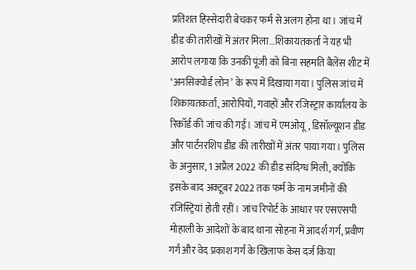प्रतिशत हिस्सेदारी बेचकर फर्म से अलग होना था। जांच में डीड की तारीखों में अंतर मिला…शिकायतकर्ता ने यह भी आरोप लगाया कि उनकी पूंजी को बिना सहमति बैलेंस शीट में ‘अनसिक्योर्ड लोन’ के रूप में दिखाया गया। पुलिस जांच में शिकायतकर्ता, आरोपियों, गवाहों और रजिस्ट्रार कार्यालय के रिकॉर्ड की जांच की गई। जांच में एमओयू, डिसॉल्यूशन डीड और पार्टनरशिप डीड की तारीखों में अंतर पाया गया। पुलिस के अनुसार, 1 अप्रैल 2022 की डीड संदिग्ध मिली, क्योंकि इसके बाद अक्टूबर 2022 तक फर्म के नाम जमीनों की रजिस्ट्रियां होती रहीं। जांच रिपोर्ट के आधार पर एसएसपी मोहाली के आदेशों के बाद थाना सोहना में आदर्श गर्ग, प्रवीण गर्ग और वेद प्रकाश गर्ग के खिलाफ केस दर्ज किया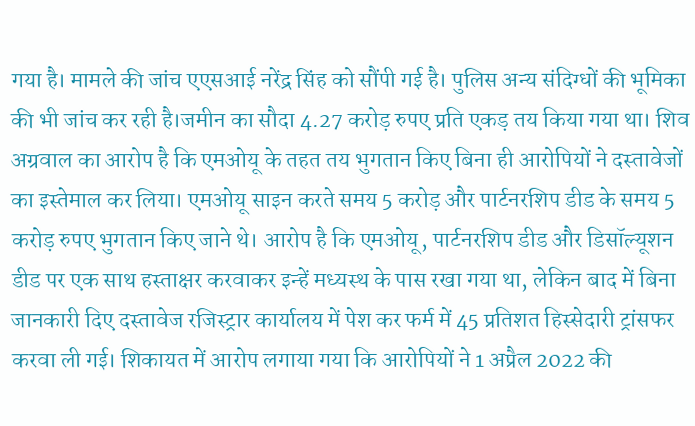गया है। मामले की जांच एएसआई नरेंद्र सिंह को सौंपी गई है। पुलिस अन्य संदिग्धों की भूमिका की भी जांच कर रही है।जमीन का सौदा 4.27 करोड़ रुपए प्रति एकड़ तय किया गया था। शिव अग्रवाल का आरोप है कि एमओयू के तहत तय भुगतान किए बिना ही आरोपियों ने दस्तावेजों का इस्तेमाल कर लिया। एमओयू साइन करते समय 5 करोड़ और पार्टनरशिप डीड के समय 5 करोड़ रुपए भुगतान किए जाने थे। आरोप है कि एमओयू, पार्टनरशिप डीड और डिसॉल्यूशन डीड पर एक साथ हस्ताक्षर करवाकर इन्हें मध्यस्थ के पास रखा गया था, लेकिन बाद में बिना जानकारी दिए दस्तावेज रजिस्ट्रार कार्यालय में पेश कर फर्म में 45 प्रतिशत हिस्सेदारी ट्रांसफर करवा ली गई। शिकायत में आरोप लगाया गया कि आरोपियों ने 1 अप्रैल 2022 की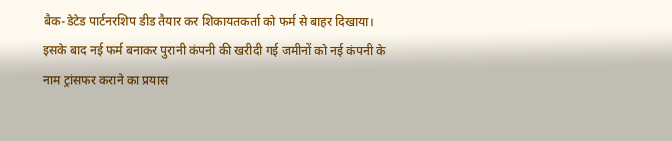बैक-डेटेड पार्टनरशिप डीड तैयार कर शिकायतकर्ता को फर्म से बाहर दिखाया। इसके बाद नई फर्म बनाकर पुरानी कंपनी की खरीदी गई जमीनों को नई कंपनी के नाम ट्रांसफर कराने का प्रयास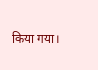किया गया।